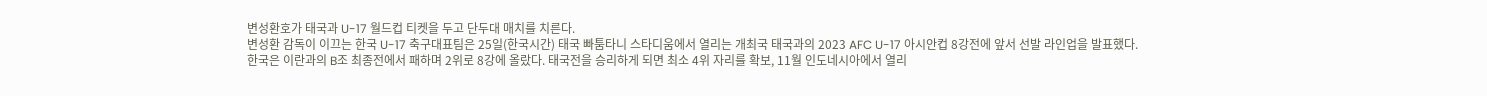변성환호가 태국과 U-17 월드컵 티켓을 두고 단두대 매치를 치른다.
변성환 감독이 이끄는 한국 U-17 축구대표팀은 25일(한국시간) 태국 빠툼타니 스타디움에서 열리는 개최국 태국과의 2023 AFC U-17 아시안컵 8강전에 앞서 선발 라인업을 발표했다.
한국은 이란과의 B조 최종전에서 패하며 2위로 8강에 올랐다. 태국전을 승리하게 되면 최소 4위 자리를 확보, 11월 인도네시아에서 열리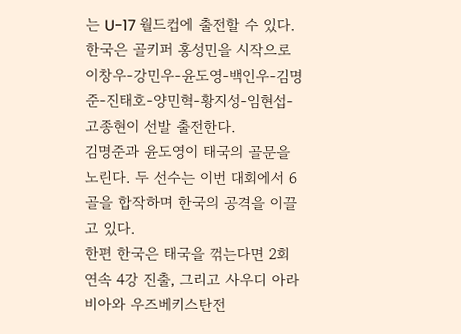는 U-17 월드컵에 출전할 수 있다.
한국은 골키퍼 홍성민을 시작으로 이창우-강민우-윤도영-백인우-김명준-진태호-양민혁-황지성-임현섭-고종현이 선발 출전한다.
김명준과 윤도영이 태국의 골문을 노린다. 두 선수는 이번 대회에서 6골을 합작하며 한국의 공격을 이끌고 있다.
한편 한국은 태국을 꺾는다면 2회 연속 4강 진출, 그리고 사우디 아라비아와 우즈베키스탄전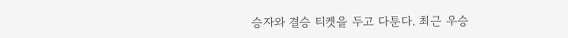승자와 결승 티켓을 두고 다툰다. 최근 우승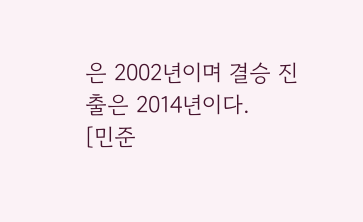은 2002년이며 결승 진출은 2014년이다.
[민준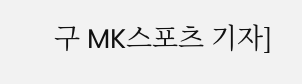구 MK스포츠 기자]